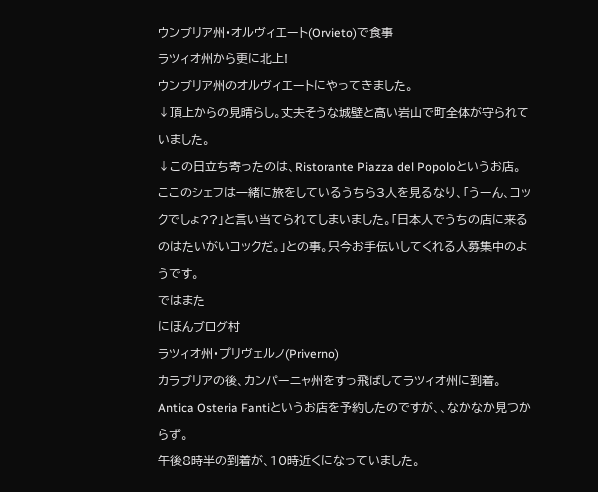ウンブリア州・オルヴィエート(Orvieto)で食事
ラツィオ州から更に北上!
ウンブリア州のオルヴィエートにやってきました。
↓頂上からの見晴らし。丈夫そうな城壁と高い岩山で町全体が守られていました。
↓この日立ち寄ったのは、Ristorante Piazza del Popoloというお店。
ここのシェフは一緒に旅をしているうちら3人を見るなり、「うーん、コックでしょ??」と言い当てられてしまいました。「日本人でうちの店に来るのはたいがいコックだ。」との事。只今お手伝いしてくれる人募集中のようです。
ではまた
にほんブログ村
ラツィオ州・プリヴェルノ(Priverno)
カラブリアの後、カンパーニャ州をすっ飛ばしてラツィオ州に到着。
Antica Osteria Fantiというお店を予約したのですが、、なかなか見つからず。
午後8時半の到着が、10時近くになっていました。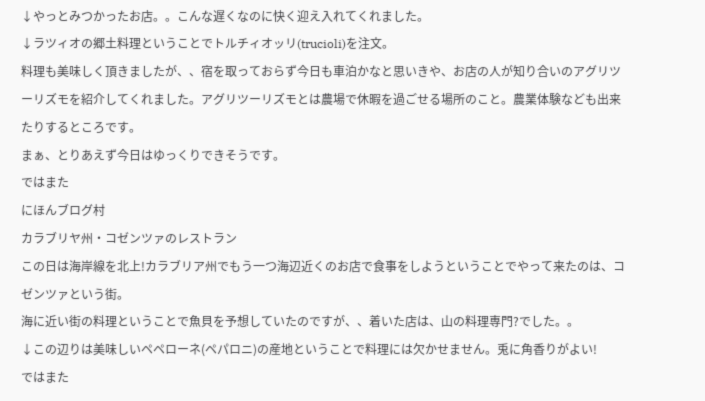↓やっとみつかったお店。。こんな遅くなのに快く迎え入れてくれました。
↓ラツィオの郷土料理ということでトルチィオッリ(trucioli)を注文。
料理も美味しく頂きましたが、、宿を取っておらず今日も車泊かなと思いきや、お店の人が知り合いのアグリツーリズモを紹介してくれました。アグリツーリズモとは農場で休暇を過ごせる場所のこと。農業体験なども出来たりするところです。
まぁ、とりあえず今日はゆっくりできそうです。
ではまた
にほんブログ村
カラブリヤ州・コゼンツァのレストラン
この日は海岸線を北上!カラブリア州でもう一つ海辺近くのお店で食事をしようということでやって来たのは、コゼンツァという街。
海に近い街の料理ということで魚貝を予想していたのですが、、着いた店は、山の料理専門?でした。。
↓この辺りは美味しいペペローネ(ペパロニ)の産地ということで料理には欠かせません。兎に角香りがよい!
ではまた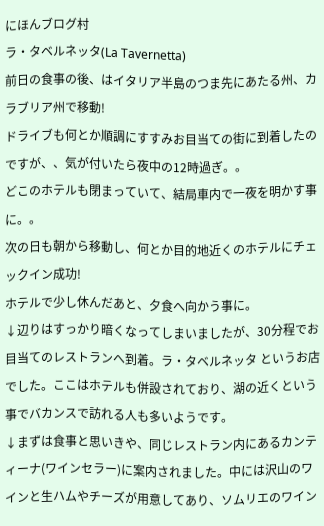にほんブログ村
ラ・タベルネッタ(La Tavernetta)
前日の食事の後、はイタリア半島のつま先にあたる州、カラブリア州で移動!
ドライブも何とか順調にすすみお目当ての街に到着したのですが、、気が付いたら夜中の12時過ぎ。。
どこのホテルも閉まっていて、結局車内で一夜を明かす事に。。
次の日も朝から移動し、何とか目的地近くのホテルにチェックイン成功!
ホテルで少し休んだあと、夕食へ向かう事に。
↓辺りはすっかり暗くなってしまいましたが、30分程でお目当てのレストランへ到着。ラ・タベルネッタ というお店でした。ここはホテルも併設されており、湖の近くという事でバカンスで訪れる人も多いようです。
↓まずは食事と思いきや、同じレストラン内にあるカンティーナ(ワインセラー)に案内されました。中には沢山のワインと生ハムやチーズが用意してあり、ソムリエのワイン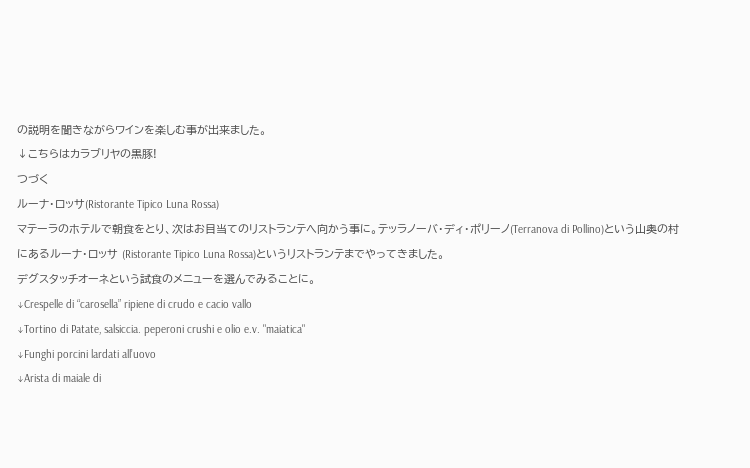の説明を聞きながらワインを楽しむ事が出来ました。
↓こちらはカラブリヤの黒豚!
つづく
ルーナ・ロッサ(Ristorante Tipico Luna Rossa)
マテーラのホテルで朝食をとり、次はお目当てのリストランテへ向かう事に。テッラノーバ・ディ・ポリーノ(Terranova di Pollino)という山奥の村にあるルーナ・ロッサ (Ristorante Tipico Luna Rossa)というリストランテまでやってきました。
デグスタッチオーネという試食のメニューを選んでみることに。
↓Crespelle di “carosella” ripiene di crudo e cacio vallo
↓Tortino di Patate, salsiccia. peperoni crushi e olio e.v. "maiatica"
↓Funghi porcini lardati all’uovo
↓Arista di maiale di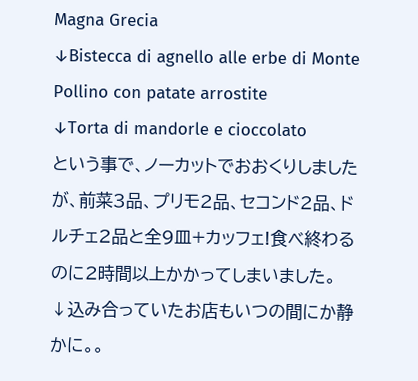Magna Grecia
↓Bistecca di agnello alle erbe di Monte Pollino con patate arrostite
↓Torta di mandorle e cioccolato
という事で、ノーカットでおおくりしましたが、前菜3品、プリモ2品、セコンド2品、ドルチェ2品と全9皿+カッフェ!食べ終わるのに2時間以上かかってしまいました。
↓込み合っていたお店もいつの間にか静かに。。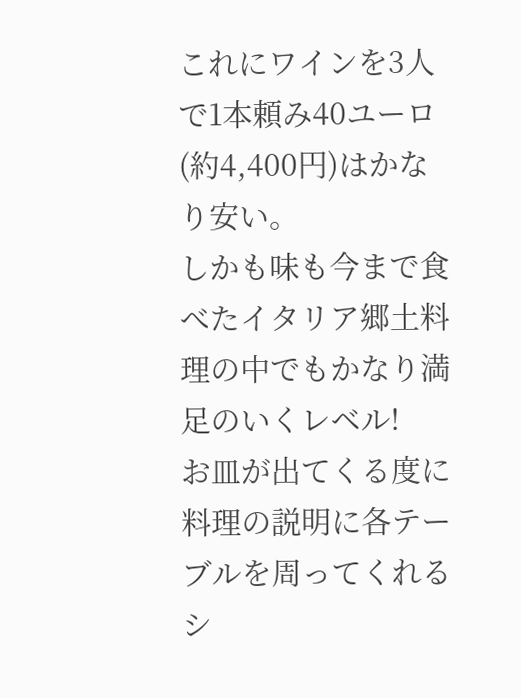これにワインを3人で1本頼み40ユーロ(約4,400円)はかなり安い。
しかも味も今まで食べたイタリア郷土料理の中でもかなり満足のいくレベル!
お皿が出てくる度に料理の説明に各テーブルを周ってくれるシ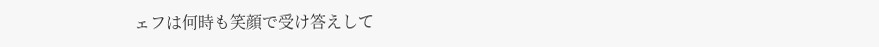ェフは何時も笑顔で受け答えして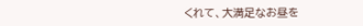くれて、大満足なお昼を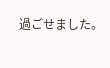過ごせました。